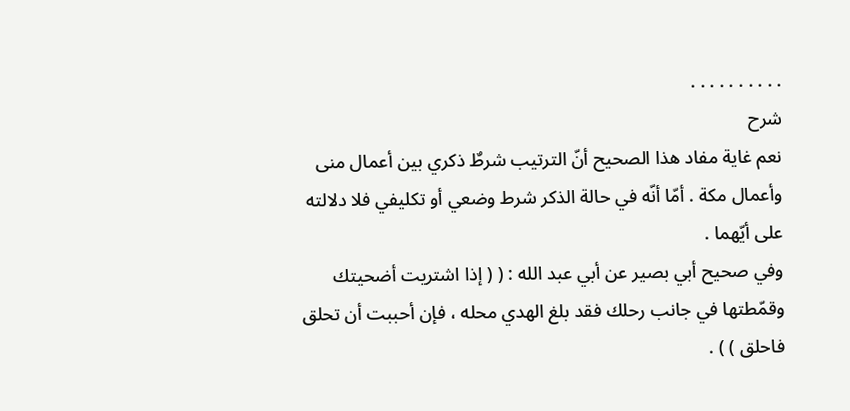. . . . . . . . . .
شرح
نعم غاية مفاد هذا الصحيح أنّ الترتيب شرطٌ ذكري بين أعمال منى وأعمال مكة . أمّا أنّه في حالة الذكر شرط وضعي أو تكليفي فلا دلالته على أيّهما .
وفي صحيح أبي بصير عن أبي عبد الله : ( ( إذا اشتريت أضحيتك وقمّطتها في جانب رحلك فقد بلغ الهدي محله ، فإن أحببت أن تحلق فاحلق ) ) .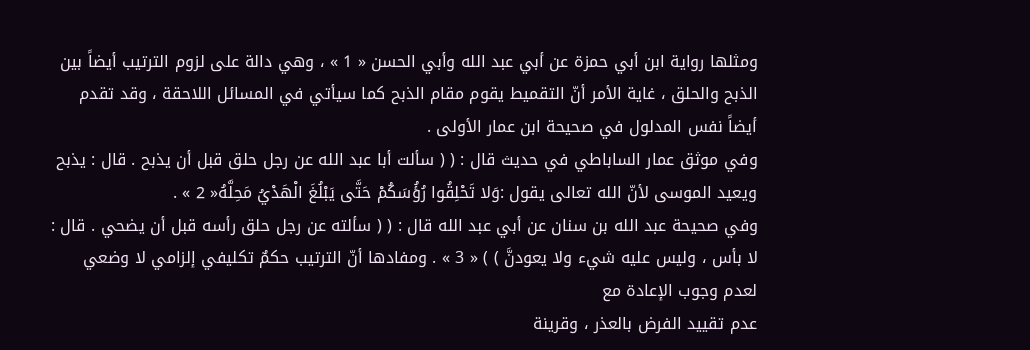ومثلها رواية ابن أبي حمزة عن أبي عبد الله وأبي الحسن « 1 » ، وهي دالة على لزوم الترتيب أيضاً بين الذبح والحلق ، غاية الأمر أنّ التقميط يقوم مقام الذبح كما سيأتي في المسائل اللاحقة ، وقد تقدم أيضاً نفس المدلول في صحيحة ابن عمار الأولى .
وفي موثق عمار الساباطي في حديث قال : ( ( سألت أبا عبد الله عن رجل حلق قبل أن يذبح . قال : يذبح ويعيد الموسى لأنّ الله تعالى يقول :وَلا تَحْلِقُوا رُؤُسَكُمْ حَتَّى يَبْلُغَ الْهَدْيُ مَحِلَّهُ« 2 » .
وفي صحيحة عبد الله بن سنان عن أبي عبد الله قال : ( ( سألته عن رجل حلق رأسه قبل أن يضحي . قال : لا بأس ، وليس عليه شيء ولا يعودنَّ ) ) « 3 » . ومفادها أنّ الترتيب حكمٌ تكليفي إلزامي لا وضعي لعدم وجوب الإعادة مع
عدم تقييد الفرض بالعذر ، وقرينة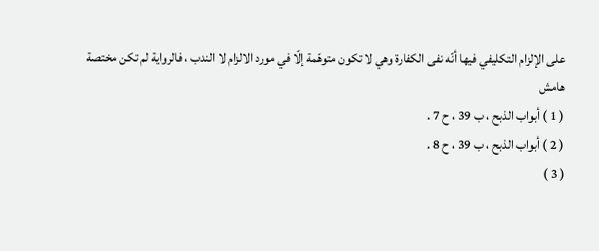على الإلزام التكليفي فيها أنّه نفى الكفارة وهي لا تكون متوهّمة إلّا في مورد الالزام لا الندب ، فالرواية لم تكن مختصة
هامش
( 1 ) أبواب الذبح ، ب 39 ، ح 7 .
( 2 ) أبواب الذبح ، ب 39 ، ح 8 .
( 3 )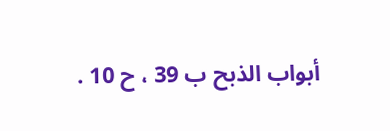أبواب الذبح ب 39 ، ح 10 .